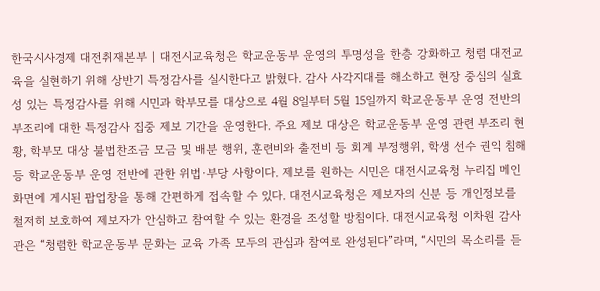한국시사경제 대전취재본부 | 대전시교육청은 학교운동부 운영의 투명성을 한층 강화하고 청렴 대전교육을 실현하기 위해 상반기 특정감사를 실시한다고 밝혔다. 감사 사각지대를 해소하고 현장 중심의 실효성 있는 특정감사를 위해 시민과 학부모를 대상으로 4월 8일부터 5월 15일까지 학교운동부 운영 전반의 부조리에 대한 특정감사 집중 제보 기간을 운영한다. 주요 제보 대상은 학교운동부 운영 관련 부조리 현황, 학부모 대상 불법찬조금 모금 및 배분 행위, 훈련비와 출전비 등 회계 부정행위, 학생 선수 권익 침해 등 학교운동부 운영 전반에 관한 위법·부당 사항이다. 제보를 원하는 시민은 대전시교육청 누리집 메인 화면에 게시된 팝업창을 통해 간편하게 접속할 수 있다. 대전시교육청은 제보자의 신분 등 개인정보를 철저히 보호하여 제보자가 안심하고 참여할 수 있는 환경을 조성할 방침이다. 대전시교육청 이차원 감사관은 “청렴한 학교운동부 문화는 교육 가족 모두의 관심과 참여로 완성된다”라며, “시민의 목소리를 듣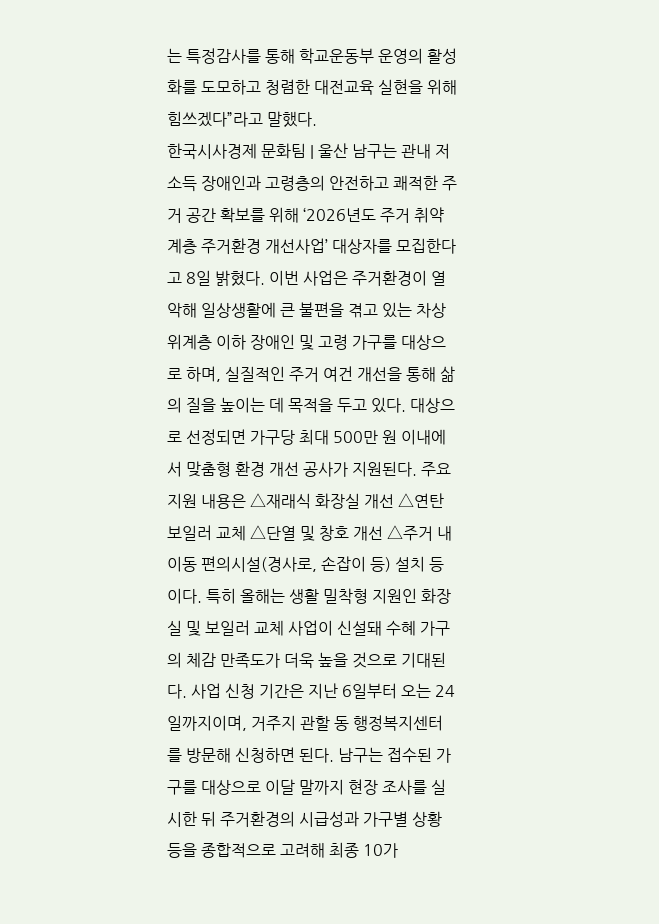는 특정감사를 통해 학교운동부 운영의 활성화를 도모하고 청렴한 대전교육 실현을 위해 힘쓰겠다”라고 말했다.
한국시사경제 문화팀 | 울산 남구는 관내 저소득 장애인과 고령층의 안전하고 쾌적한 주거 공간 확보를 위해 ‘2026년도 주거 취약계층 주거환경 개선사업’ 대상자를 모집한다고 8일 밝혔다. 이번 사업은 주거환경이 열악해 일상생활에 큰 불편을 겪고 있는 차상위계층 이하 장애인 및 고령 가구를 대상으로 하며, 실질적인 주거 여건 개선을 통해 삶의 질을 높이는 데 목적을 두고 있다. 대상으로 선정되면 가구당 최대 500만 원 이내에서 맞춤형 환경 개선 공사가 지원된다. 주요 지원 내용은 △재래식 화장실 개선 △연탄보일러 교체 △단열 및 창호 개선 △주거 내 이동 편의시설(경사로, 손잡이 등) 설치 등이다. 특히 올해는 생활 밀착형 지원인 화장실 및 보일러 교체 사업이 신설돼 수혜 가구의 체감 만족도가 더욱 높을 것으로 기대된다. 사업 신청 기간은 지난 6일부터 오는 24일까지이며, 거주지 관할 동 행정복지센터를 방문해 신청하면 된다. 남구는 접수된 가구를 대상으로 이달 말까지 현장 조사를 실시한 뒤 주거환경의 시급성과 가구별 상황 등을 종합적으로 고려해 최종 10가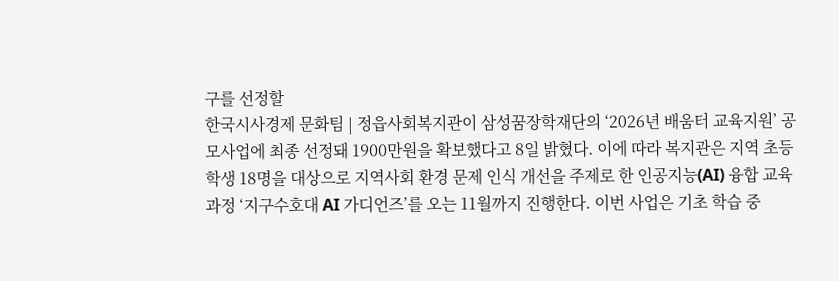구를 선정할
한국시사경제 문화팀 | 정읍사회복지관이 삼성꿈장학재단의 ‘2026년 배움터 교육지원’ 공모사업에 최종 선정돼 1900만원을 확보했다고 8일 밝혔다. 이에 따라 복지관은 지역 초등학생 18명을 대상으로 지역사회 환경 문제 인식 개선을 주제로 한 인공지능(AI) 융합 교육 과정 ‘지구수호대 AI 가디언즈’를 오는 11월까지 진행한다. 이번 사업은 기초 학습 중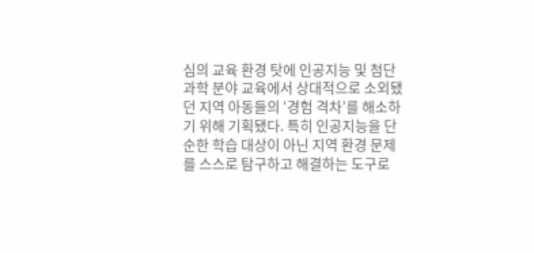심의 교육 환경 탓에 인공지능 및 첨단 과학 분야 교육에서 상대적으로 소외됐던 지역 아동들의 ‘경험 격차’를 해소하기 위해 기획됐다. 특히 인공지능을 단순한 학습 대상이 아닌 지역 환경 문제를 스스로 탐구하고 해결하는 도구로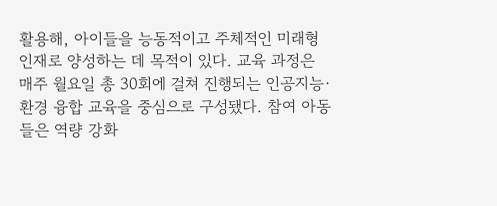활용해, 아이들을 능동적이고 주체적인 미래형 인재로 양성하는 데 목적이 있다. 교육 과정은 매주 월요일 총 30회에 걸쳐 진행되는 인공지능·환경 융합 교육을 중심으로 구성됐다. 참여 아동들은 역량 강화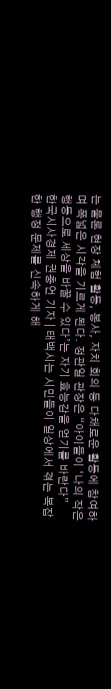는 물론 현장 체험 활동, 봉사, 자치 회의 등 다채로운 활동에 참여하며 폭넓은 시각을 기르게 된다. 정관일 관장은 “아이들이 ‘나의 작은 행동으로 세상을 바꿀 수 있다’는 자기 효능감을 얻기를 바란다”
한국시사경제 권충언 기자 | 태백시는 시민들이 일상에서 겪는 복잡한 행정 문제를 신속하게 해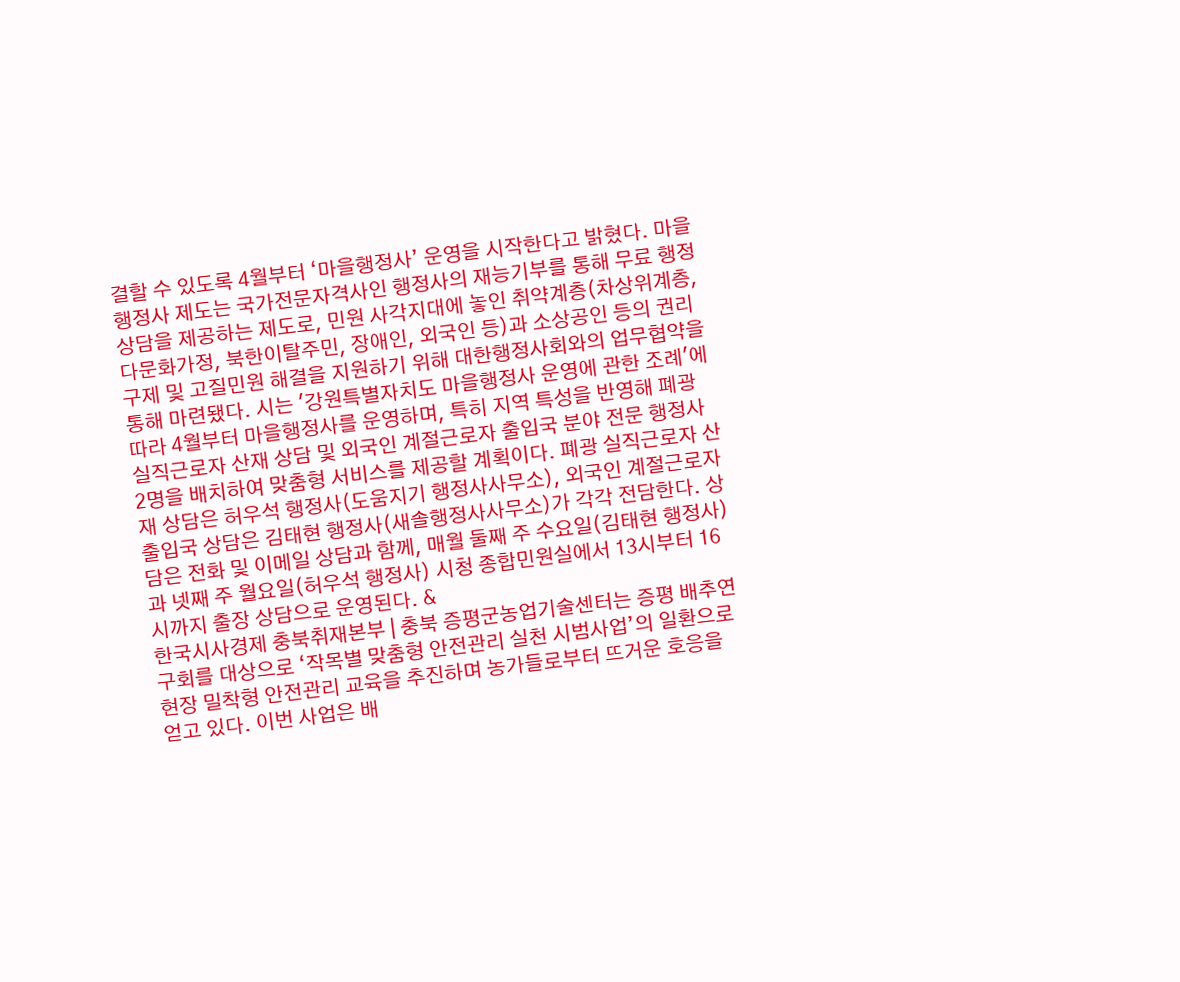결할 수 있도록 4월부터 ‘마을행정사’ 운영을 시작한다고 밝혔다. 마을행정사 제도는 국가전문자격사인 행정사의 재능기부를 통해 무료 행정상담을 제공하는 제도로, 민원 사각지대에 놓인 취약계층(차상위계층, 다문화가정, 북한이탈주민, 장애인, 외국인 등)과 소상공인 등의 권리구제 및 고질민원 해결을 지원하기 위해 대한행정사회와의 업무협약을 통해 마련됐다. 시는 '강원특별자치도 마을행정사 운영에 관한 조례'에 따라 4월부터 마을행정사를 운영하며, 특히 지역 특성을 반영해 폐광 실직근로자 산재 상담 및 외국인 계절근로자 출입국 분야 전문 행정사 2명을 배치하여 맞춤형 서비스를 제공할 계획이다. 폐광 실직근로자 산재 상담은 허우석 행정사(도움지기 행정사사무소), 외국인 계절근로자 출입국 상담은 김태현 행정사(새솔행정사사무소)가 각각 전담한다. 상담은 전화 및 이메일 상담과 함께, 매월 둘째 주 수요일(김태현 행정사)과 넷째 주 월요일(허우석 행정사) 시청 종합민원실에서 13시부터 16시까지 출장 상담으로 운영된다. &
한국시사경제 충북취재본부 | 충북 증평군농업기술센터는 증평 배추연구회를 대상으로 ‘작목별 맞춤형 안전관리 실천 시범사업’의 일환으로 현장 밀착형 안전관리 교육을 추진하며 농가들로부터 뜨거운 호응을 얻고 있다. 이번 사업은 배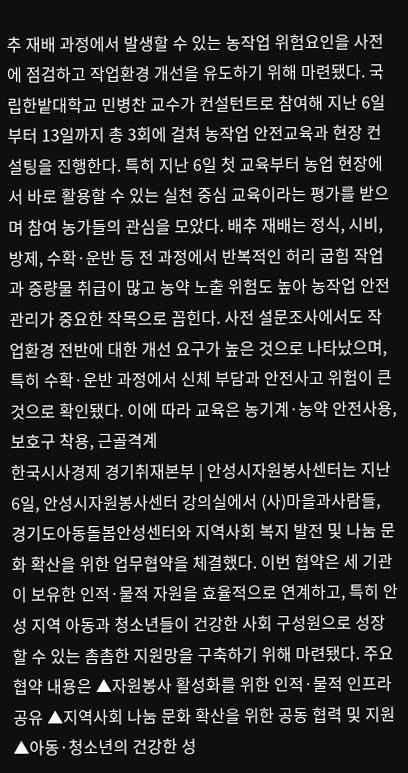추 재배 과정에서 발생할 수 있는 농작업 위험요인을 사전에 점검하고 작업환경 개선을 유도하기 위해 마련됐다. 국립한밭대학교 민병찬 교수가 컨설턴트로 참여해 지난 6일부터 13일까지 총 3회에 걸쳐 농작업 안전교육과 현장 컨설팅을 진행한다. 특히 지난 6일 첫 교육부터 농업 현장에서 바로 활용할 수 있는 실천 중심 교육이라는 평가를 받으며 참여 농가들의 관심을 모았다. 배추 재배는 정식, 시비, 방제, 수확·운반 등 전 과정에서 반복적인 허리 굽힘 작업과 중량물 취급이 많고 농약 노출 위험도 높아 농작업 안전 관리가 중요한 작목으로 꼽힌다. 사전 설문조사에서도 작업환경 전반에 대한 개선 요구가 높은 것으로 나타났으며, 특히 수확·운반 과정에서 신체 부담과 안전사고 위험이 큰 것으로 확인됐다. 이에 따라 교육은 농기계·농약 안전사용, 보호구 착용, 근골격계
한국시사경제 경기취재본부 | 안성시자원봉사센터는 지난 6일, 안성시자원봉사센터 강의실에서 (사)마을과사람들, 경기도아동돌봄안성센터와 지역사회 복지 발전 및 나눔 문화 확산을 위한 업무협약을 체결했다. 이번 협약은 세 기관이 보유한 인적·물적 자원을 효율적으로 연계하고, 특히 안성 지역 아동과 청소년들이 건강한 사회 구성원으로 성장할 수 있는 촘촘한 지원망을 구축하기 위해 마련됐다. 주요 협약 내용은 ▲자원봉사 활성화를 위한 인적·물적 인프라 공유 ▲지역사회 나눔 문화 확산을 위한 공동 협력 및 지원 ▲아동·청소년의 건강한 성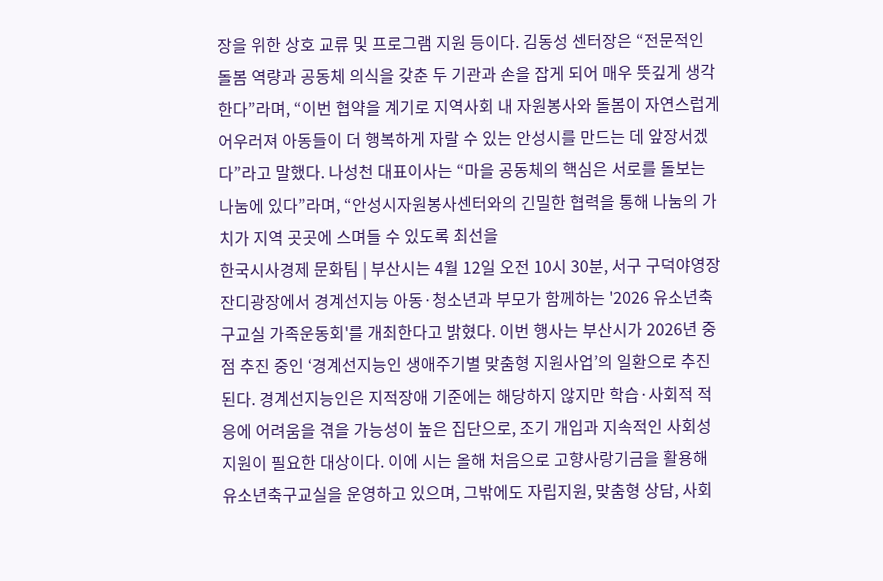장을 위한 상호 교류 및 프로그램 지원 등이다. 김동성 센터장은 “전문적인 돌봄 역량과 공동체 의식을 갖춘 두 기관과 손을 잡게 되어 매우 뜻깊게 생각한다”라며, “이번 협약을 계기로 지역사회 내 자원봉사와 돌봄이 자연스럽게 어우러져 아동들이 더 행복하게 자랄 수 있는 안성시를 만드는 데 앞장서겠다”라고 말했다. 나성천 대표이사는 “마을 공동체의 핵심은 서로를 돌보는 나눔에 있다”라며, “안성시자원봉사센터와의 긴밀한 협력을 통해 나눔의 가치가 지역 곳곳에 스며들 수 있도록 최선을
한국시사경제 문화팀 | 부산시는 4월 12일 오전 10시 30분, 서구 구덕야영장 잔디광장에서 경계선지능 아동·청소년과 부모가 함께하는 '2026 유소년축구교실 가족운동회'를 개최한다고 밝혔다. 이번 행사는 부산시가 2026년 중점 추진 중인 ‘경계선지능인 생애주기별 맞춤형 지원사업’의 일환으로 추진된다. 경계선지능인은 지적장애 기준에는 해당하지 않지만 학습·사회적 적응에 어려움을 겪을 가능성이 높은 집단으로, 조기 개입과 지속적인 사회성 지원이 필요한 대상이다. 이에 시는 올해 처음으로 고향사랑기금을 활용해 유소년축구교실을 운영하고 있으며, 그밖에도 자립지원, 맞춤형 상담, 사회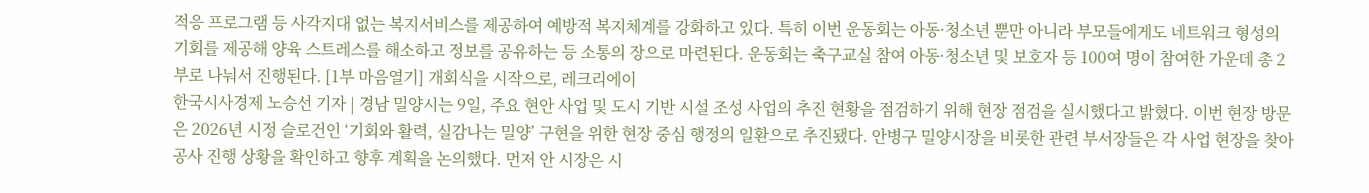적응 프로그램 등 사각지대 없는 복지서비스를 제공하여 예방적 복지체계를 강화하고 있다. 특히 이번 운동회는 아동·청소년 뿐만 아니라 부모들에게도 네트워크 형성의 기회를 제공해 양육 스트레스를 해소하고 정보를 공유하는 등 소통의 장으로 마련된다. 운동회는 축구교실 참여 아동·청소년 및 보호자 등 100여 명이 참여한 가운데 총 2부로 나눠서 진행된다. [1부 마음열기] 개회식을 시작으로, 레크리에이
한국시사경제 노승선 기자 | 경남 밀양시는 9일, 주요 현안 사업 및 도시 기반 시설 조성 사업의 추진 현황을 점검하기 위해 현장 점검을 실시했다고 밝혔다. 이번 현장 방문은 2026년 시정 슬로건인 ‘기회와 활력, 실감나는 밀양’ 구현을 위한 현장 중심 행정의 일환으로 추진됐다. 안병구 밀양시장을 비롯한 관련 부서장들은 각 사업 현장을 찾아 공사 진행 상황을 확인하고 향후 계획을 논의했다. 먼저 안 시장은 시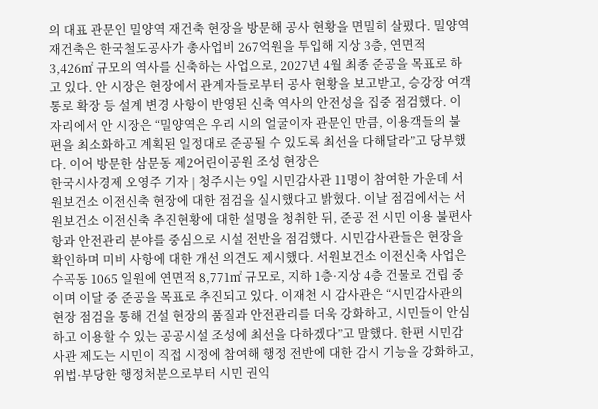의 대표 관문인 밀양역 재건축 현장을 방문해 공사 현황을 면밀히 살폈다. 밀양역 재건축은 한국철도공사가 총사업비 267억원을 투입해 지상 3층, 연면적 3,426㎡ 규모의 역사를 신축하는 사업으로, 2027년 4월 최종 준공을 목표로 하고 있다. 안 시장은 현장에서 관계자들로부터 공사 현황을 보고받고, 승강장 여객통로 확장 등 설계 변경 사항이 반영된 신축 역사의 안전성을 집중 점검했다. 이 자리에서 안 시장은 “밀양역은 우리 시의 얼굴이자 관문인 만큼, 이용객들의 불편을 최소화하고 계획된 일정대로 준공될 수 있도록 최선을 다해달라”고 당부했다. 이어 방문한 삼문동 제2어린이공원 조성 현장은
한국시사경제 오영주 기자 | 청주시는 9일 시민감사관 11명이 참여한 가운데 서원보건소 이전신축 현장에 대한 점검을 실시했다고 밝혔다. 이날 점검에서는 서원보건소 이전신축 추진현황에 대한 설명을 청취한 뒤, 준공 전 시민 이용 불편사항과 안전관리 분야를 중심으로 시설 전반을 점검했다. 시민감사관들은 현장을 확인하며 미비 사항에 대한 개선 의견도 제시했다. 서원보건소 이전신축 사업은 수곡동 1065 일원에 연면적 8,771㎡ 규모로, 지하 1층·지상 4층 건물로 건립 중이며 이달 중 준공을 목표로 추진되고 있다. 이재천 시 감사관은 “시민감사관의 현장 점검을 통해 건설 현장의 품질과 안전관리를 더욱 강화하고, 시민들이 안심하고 이용할 수 있는 공공시설 조성에 최선을 다하겠다”고 말했다. 한편 시민감사관 제도는 시민이 직접 시정에 참여해 행정 전반에 대한 감시 기능을 강화하고, 위법·부당한 행정처분으로부터 시민 권익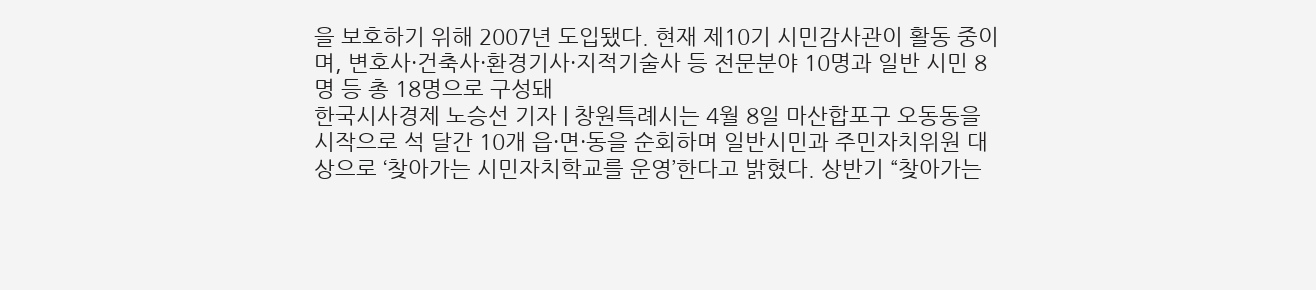을 보호하기 위해 2007년 도입됐다. 현재 제10기 시민감사관이 활동 중이며, 변호사·건축사·환경기사·지적기술사 등 전문분야 10명과 일반 시민 8명 등 총 18명으로 구성돼
한국시사경제 노승선 기자 | 창원특례시는 4월 8일 마산합포구 오동동을 시작으로 석 달간 10개 읍·면·동을 순회하며 일반시민과 주민자치위원 대상으로 ‘찾아가는 시민자치학교를 운영’한다고 밝혔다. 상반기 “찾아가는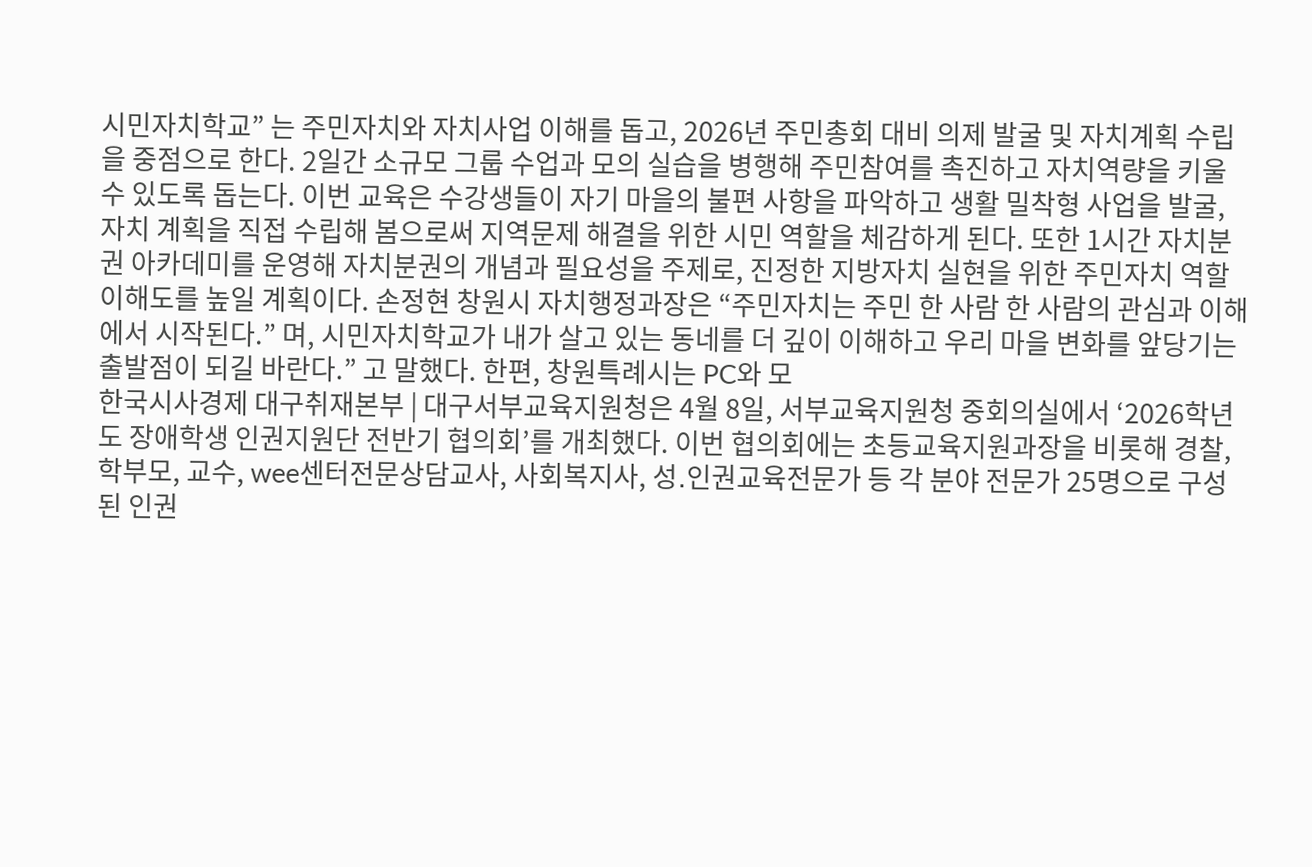시민자치학교” 는 주민자치와 자치사업 이해를 돕고, 2026년 주민총회 대비 의제 발굴 및 자치계획 수립을 중점으로 한다. 2일간 소규모 그룹 수업과 모의 실습을 병행해 주민참여를 촉진하고 자치역량을 키울 수 있도록 돕는다. 이번 교육은 수강생들이 자기 마을의 불편 사항을 파악하고 생활 밀착형 사업을 발굴, 자치 계획을 직접 수립해 봄으로써 지역문제 해결을 위한 시민 역할을 체감하게 된다. 또한 1시간 자치분권 아카데미를 운영해 자치분권의 개념과 필요성을 주제로, 진정한 지방자치 실현을 위한 주민자치 역할 이해도를 높일 계획이다. 손정현 창원시 자치행정과장은 “주민자치는 주민 한 사람 한 사람의 관심과 이해에서 시작된다.” 며, 시민자치학교가 내가 살고 있는 동네를 더 깊이 이해하고 우리 마을 변화를 앞당기는 출발점이 되길 바란다.” 고 말했다. 한편, 창원특례시는 PC와 모
한국시사경제 대구취재본부 | 대구서부교육지원청은 4월 8일, 서부교육지원청 중회의실에서 ‘2026학년도 장애학생 인권지원단 전반기 협의회’를 개최했다. 이번 협의회에는 초등교육지원과장을 비롯해 경찰, 학부모, 교수, wee센터전문상담교사, 사회복지사, 성․인권교육전문가 등 각 분야 전문가 25명으로 구성된 인권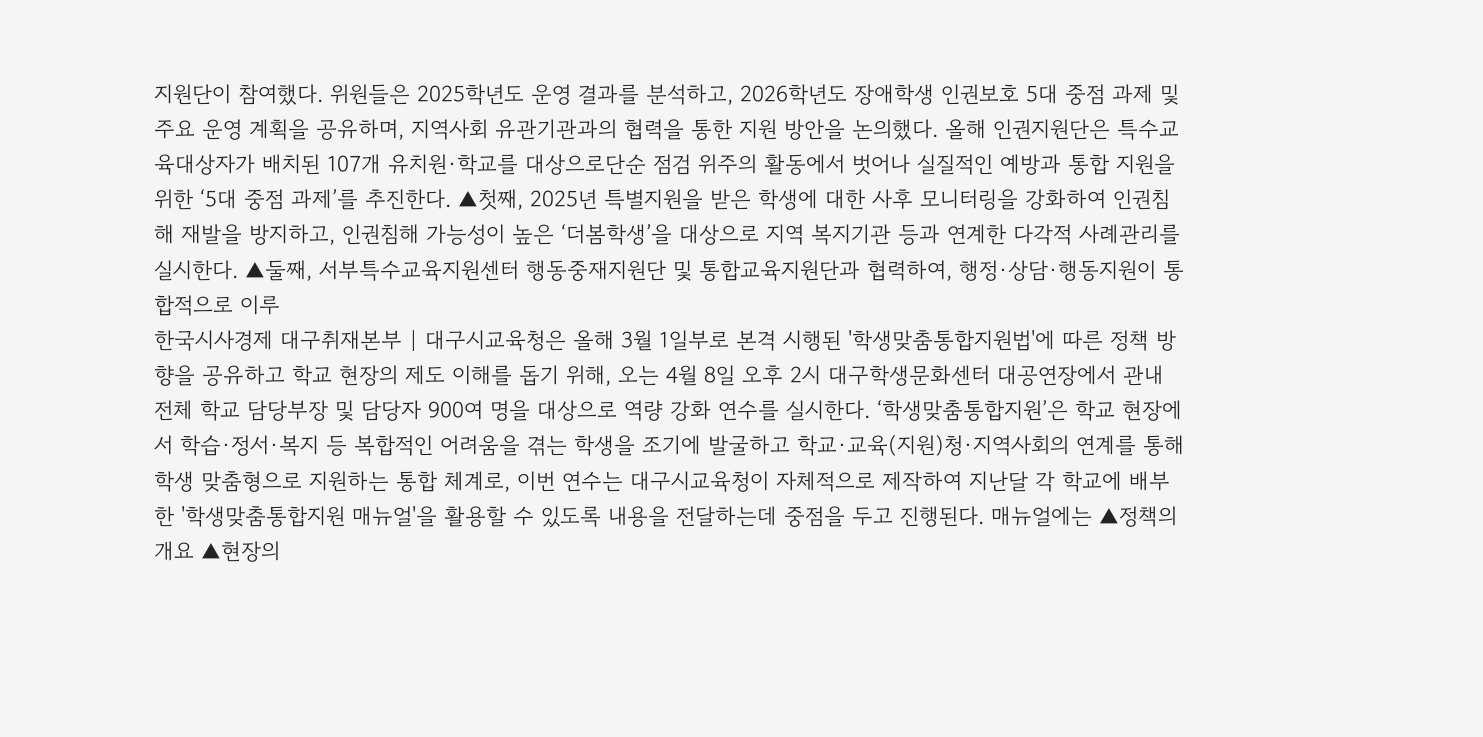지원단이 참여했다. 위원들은 2025학년도 운영 결과를 분석하고, 2026학년도 장애학생 인권보호 5대 중점 과제 및 주요 운영 계획을 공유하며, 지역사회 유관기관과의 협력을 통한 지원 방안을 논의했다. 올해 인권지원단은 특수교육대상자가 배치된 107개 유치원·학교를 대상으로단순 점검 위주의 활동에서 벗어나 실질적인 예방과 통합 지원을 위한 ‘5대 중점 과제’를 추진한다. ▲첫째, 2025년 특별지원을 받은 학생에 대한 사후 모니터링을 강화하여 인권침해 재발을 방지하고, 인권침해 가능성이 높은 ‘더봄학생’을 대상으로 지역 복지기관 등과 연계한 다각적 사례관리를 실시한다. ▲둘째, 서부특수교육지원센터 행동중재지원단 및 통합교육지원단과 협력하여, 행정·상담·행동지원이 통합적으로 이루
한국시사경제 대구취재본부 | 대구시교육청은 올해 3월 1일부로 본격 시행된 '학생맞춤통합지원법'에 따른 정책 방향을 공유하고 학교 현장의 제도 이해를 돕기 위해, 오는 4월 8일 오후 2시 대구학생문화센터 대공연장에서 관내 전체 학교 담당부장 및 담당자 900여 명을 대상으로 역량 강화 연수를 실시한다. ‘학생맞춤통합지원’은 학교 현장에서 학습·정서·복지 등 복합적인 어려움을 겪는 학생을 조기에 발굴하고 학교·교육(지원)청·지역사회의 연계를 통해 학생 맞춤형으로 지원하는 통합 체계로, 이번 연수는 대구시교육청이 자체적으로 제작하여 지난달 각 학교에 배부한 '학생맞춤통합지원 매뉴얼'을 활용할 수 있도록 내용을 전달하는데 중점을 두고 진행된다. 매뉴얼에는 ▲정책의 개요 ▲현장의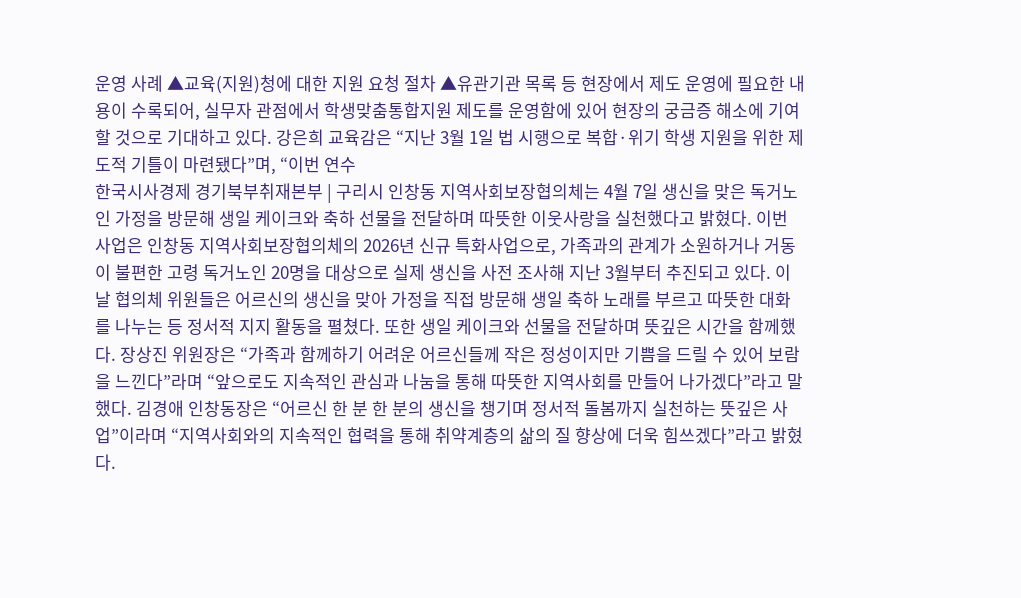운영 사례 ▲교육(지원)청에 대한 지원 요청 절차 ▲유관기관 목록 등 현장에서 제도 운영에 필요한 내용이 수록되어, 실무자 관점에서 학생맞춤통합지원 제도를 운영함에 있어 현장의 궁금증 해소에 기여할 것으로 기대하고 있다. 강은희 교육감은 “지난 3월 1일 법 시행으로 복합·위기 학생 지원을 위한 제도적 기틀이 마련됐다”며, “이번 연수
한국시사경제 경기북부취재본부 | 구리시 인창동 지역사회보장협의체는 4월 7일 생신을 맞은 독거노인 가정을 방문해 생일 케이크와 축하 선물을 전달하며 따뜻한 이웃사랑을 실천했다고 밝혔다. 이번 사업은 인창동 지역사회보장협의체의 2026년 신규 특화사업으로, 가족과의 관계가 소원하거나 거동이 불편한 고령 독거노인 20명을 대상으로 실제 생신을 사전 조사해 지난 3월부터 추진되고 있다. 이날 협의체 위원들은 어르신의 생신을 맞아 가정을 직접 방문해 생일 축하 노래를 부르고 따뜻한 대화를 나누는 등 정서적 지지 활동을 펼쳤다. 또한 생일 케이크와 선물을 전달하며 뜻깊은 시간을 함께했다. 장상진 위원장은 “가족과 함께하기 어려운 어르신들께 작은 정성이지만 기쁨을 드릴 수 있어 보람을 느낀다”라며 “앞으로도 지속적인 관심과 나눔을 통해 따뜻한 지역사회를 만들어 나가겠다”라고 말했다. 김경애 인창동장은 “어르신 한 분 한 분의 생신을 챙기며 정서적 돌봄까지 실천하는 뜻깊은 사업”이라며 “지역사회와의 지속적인 협력을 통해 취약계층의 삶의 질 향상에 더욱 힘쓰겠다”라고 밝혔다.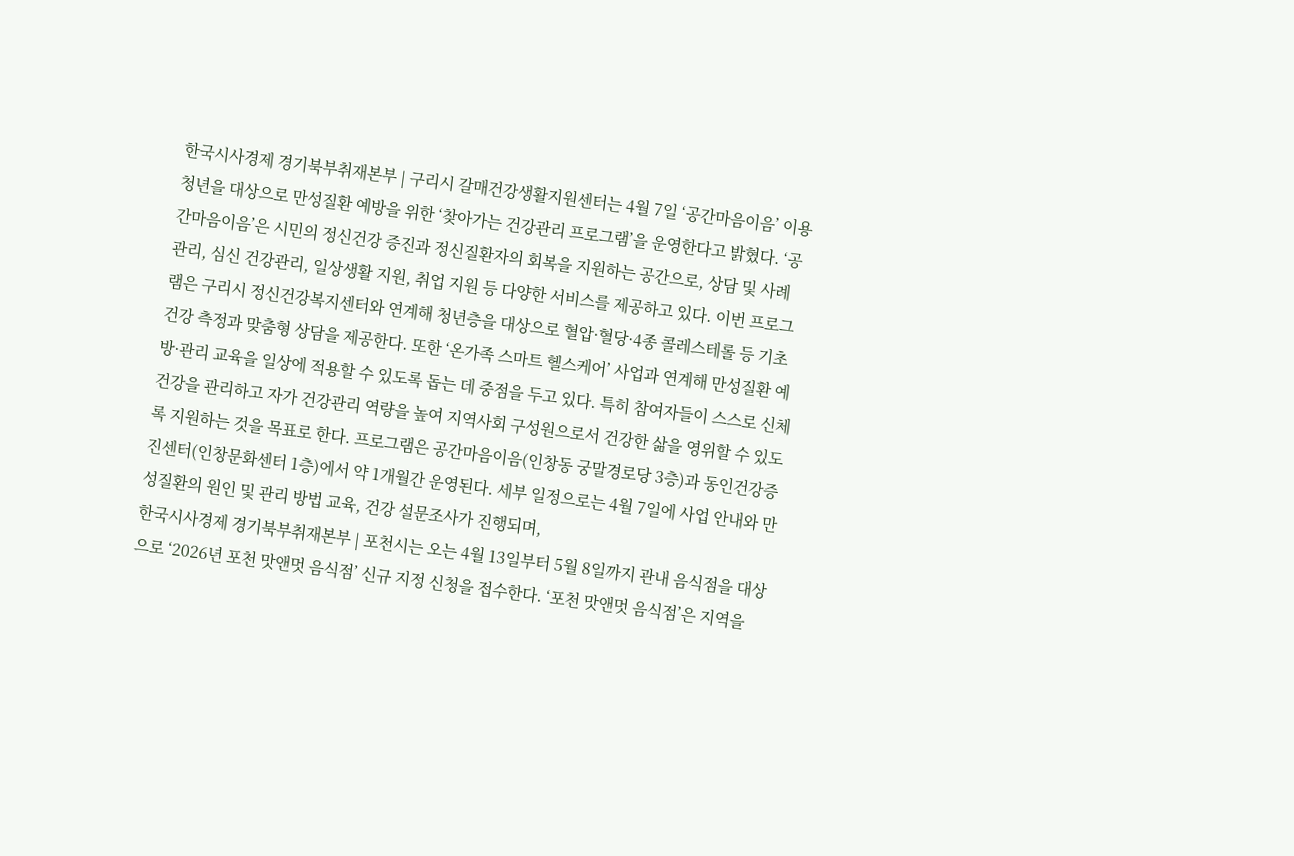한국시사경제 경기북부취재본부 | 구리시 갈매건강생활지원센터는 4월 7일 ‘공간마음이음’ 이용 청년을 대상으로 만성질환 예방을 위한 ‘찾아가는 건강관리 프로그램’을 운영한다고 밝혔다. ‘공간마음이음’은 시민의 정신건강 증진과 정신질환자의 회복을 지원하는 공간으로, 상담 및 사례 관리, 심신 건강관리, 일상생활 지원, 취업 지원 등 다양한 서비스를 제공하고 있다. 이번 프로그램은 구리시 정신건강복지센터와 연계해 청년층을 대상으로 혈압·혈당·4종 콜레스테롤 등 기초 건강 측정과 맞춤형 상담을 제공한다. 또한 ‘온가족 스마트 헬스케어’ 사업과 연계해 만성질환 예방·관리 교육을 일상에 적용할 수 있도록 돕는 데 중점을 두고 있다. 특히 참여자들이 스스로 신체 건강을 관리하고 자가 건강관리 역량을 높여 지역사회 구성원으로서 건강한 삶을 영위할 수 있도록 지원하는 것을 목표로 한다. 프로그램은 공간마음이음(인창동 궁말경로당 3층)과 동인건강증진센터(인창문화센터 1층)에서 약 1개월간 운영된다. 세부 일정으로는 4월 7일에 사업 안내와 만성질환의 원인 및 관리 방법 교육, 건강 설문조사가 진행되며,
한국시사경제 경기북부취재본부 | 포천시는 오는 4월 13일부터 5월 8일까지 관내 음식점을 대상으로 ‘2026년 포천 맛앤멋 음식점’ 신규 지정 신청을 접수한다. ‘포천 맛앤멋 음식점’은 지역을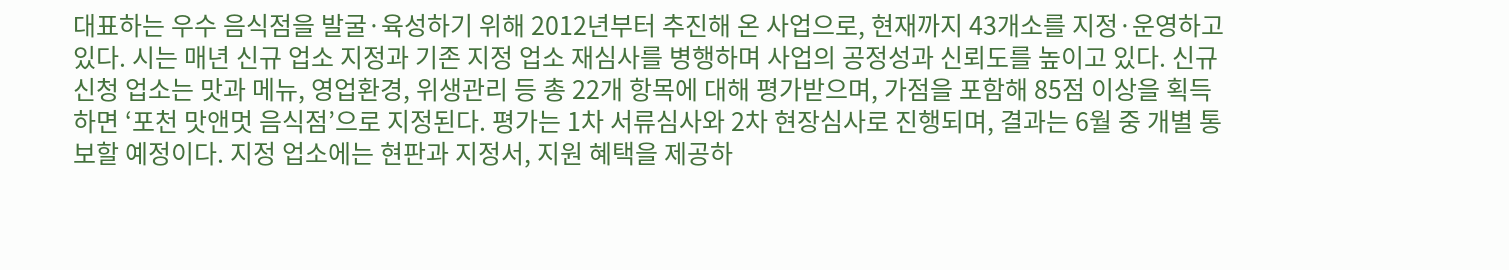대표하는 우수 음식점을 발굴·육성하기 위해 2012년부터 추진해 온 사업으로, 현재까지 43개소를 지정·운영하고 있다. 시는 매년 신규 업소 지정과 기존 지정 업소 재심사를 병행하며 사업의 공정성과 신뢰도를 높이고 있다. 신규 신청 업소는 맛과 메뉴, 영업환경, 위생관리 등 총 22개 항목에 대해 평가받으며, 가점을 포함해 85점 이상을 획득하면 ‘포천 맛앤멋 음식점’으로 지정된다. 평가는 1차 서류심사와 2차 현장심사로 진행되며, 결과는 6월 중 개별 통보할 예정이다. 지정 업소에는 현판과 지정서, 지원 혜택을 제공하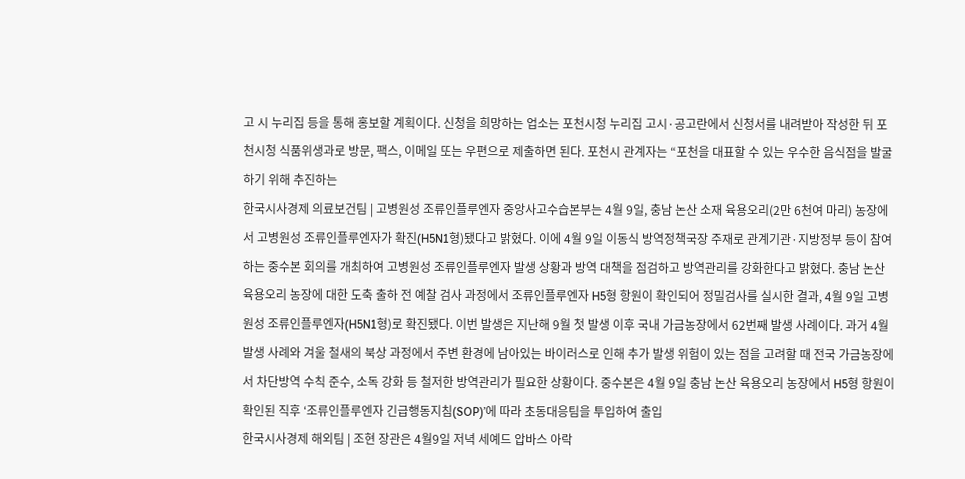고 시 누리집 등을 통해 홍보할 계획이다. 신청을 희망하는 업소는 포천시청 누리집 고시·공고란에서 신청서를 내려받아 작성한 뒤 포천시청 식품위생과로 방문, 팩스, 이메일 또는 우편으로 제출하면 된다. 포천시 관계자는 “포천을 대표할 수 있는 우수한 음식점을 발굴하기 위해 추진하는
한국시사경제 의료보건팀 | 고병원성 조류인플루엔자 중앙사고수습본부는 4월 9일, 충남 논산 소재 육용오리(2만 6천여 마리) 농장에서 고병원성 조류인플루엔자가 확진(H5N1형)됐다고 밝혔다. 이에 4월 9일 이동식 방역정책국장 주재로 관계기관·지방정부 등이 참여하는 중수본 회의를 개최하여 고병원성 조류인플루엔자 발생 상황과 방역 대책을 점검하고 방역관리를 강화한다고 밝혔다. 충남 논산 육용오리 농장에 대한 도축 출하 전 예찰 검사 과정에서 조류인플루엔자 H5형 항원이 확인되어 정밀검사를 실시한 결과, 4월 9일 고병원성 조류인플루엔자(H5N1형)로 확진됐다. 이번 발생은 지난해 9월 첫 발생 이후 국내 가금농장에서 62번째 발생 사례이다. 과거 4월 발생 사례와 겨울 철새의 북상 과정에서 주변 환경에 남아있는 바이러스로 인해 추가 발생 위험이 있는 점을 고려할 때 전국 가금농장에서 차단방역 수칙 준수, 소독 강화 등 철저한 방역관리가 필요한 상황이다. 중수본은 4월 9일 충남 논산 육용오리 농장에서 H5형 항원이 확인된 직후 ‘조류인플루엔자 긴급행동지침(SOP)’에 따라 초동대응팀을 투입하여 출입
한국시사경제 해외팀 | 조현 장관은 4월9일 저녁 세예드 압바스 아락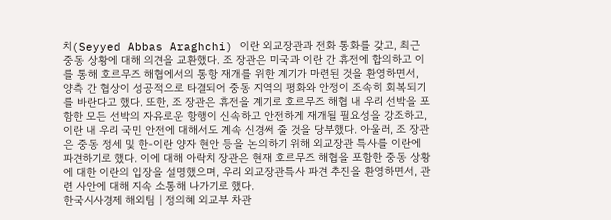치(Seyyed Abbas Araghchi) 이란 외교장관과 전화 통화를 갖고, 최근 중동 상황에 대해 의견을 교환했다. 조 장관은 미국과 이란 간 휴전에 합의하고 이를 통해 호르무즈 해협에서의 통항 재개를 위한 계기가 마련된 것을 환영하면서, 양측 간 협상이 성공적으로 타결되어 중동 지역의 평화와 안정이 조속히 회복되기를 바란다고 했다. 또한, 조 장관은 휴전을 계기로 호르무즈 해협 내 우리 선박을 포함한 모든 선박의 자유로운 항행이 신속하고 안전하게 재개될 필요성을 강조하고, 이란 내 우리 국민 안전에 대해서도 계속 신경써 줄 것을 당부했다. 아울러, 조 장관은 중동 정세 및 한-이란 양자 현안 등을 논의하기 위해 외교장관 특사를 이란에 파견하기로 했다. 이에 대해 아락치 장관은 현재 호르무즈 해협을 포함한 중동 상황에 대한 이란의 입장을 설명했으며, 우리 외교장관특사 파견 추진을 환영하면서, 관련 사안에 대해 지속 소통해 나가기로 했다.
한국시사경제 해외팀 | 정의혜 외교부 차관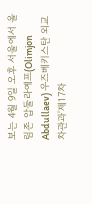보는 4월 9일 오후 서울에서 올림존 압둘라예프(Olimjon Abdullaev) 우즈베키스탄 외교차관과'제17차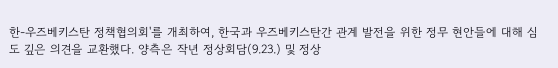한-우즈베키스탄 정책협의회'를 개최하여, 한국과 우즈베키스탄간 관계 발전을 위한 정무 현안들에 대해 심도 깊은 의견을 교환했다. 양측은 작년 정상회담(9.23.) 및 정상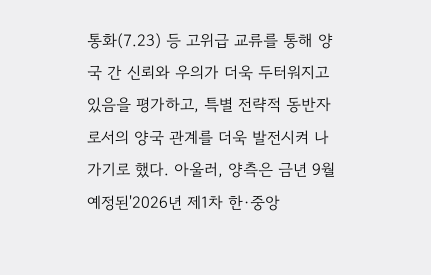통화(7.23) 등 고위급 교류를 통해 양국 간 신뢰와 우의가 더욱 두터워지고 있음을 평가하고, 특별 전략적 동반자로서의 양국 관계를 더욱 발전시켜 나가기로 했다. 아울러, 양측은 금년 9월 예정된'2026년 제1차 한·중앙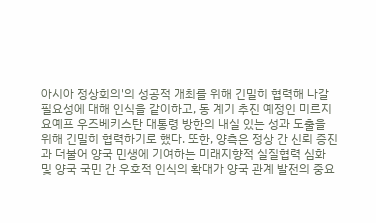아시아 정상회의'의 성공적 개최를 위해 긴밀히 협력해 나갈 필요성에 대해 인식을 같이하고, 동 계기 추진 예정인 미르지요예프 우즈베키스탄 대통령 방한의 내실 있는 성과 도출을 위해 긴밀히 협력하기로 했다. 또한, 양측은 정상 간 신뢰 증진과 더불어 양국 민생에 기여하는 미래지향적 실질협력 심화 및 양국 국민 간 우호적 인식의 확대가 양국 관계 발전의 중요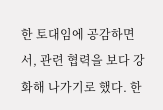한 토대임에 공감하면서, 관련 협력을 보다 강화해 나가기로 했다. 한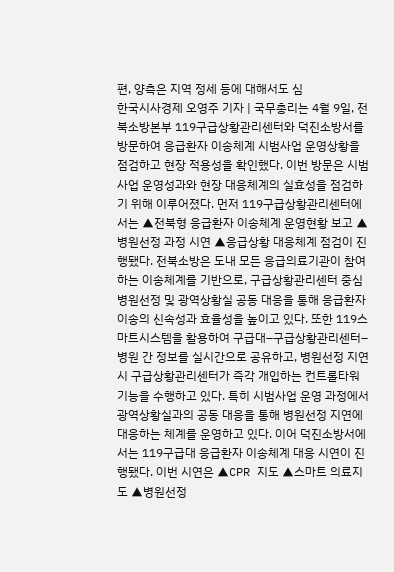편, 양측은 지역 정세 등에 대해서도 심
한국시사경제 오영주 기자 | 국무총리는 4월 9일, 전북소방본부 119구급상황관리센터와 덕진소방서를 방문하여 응급환자 이송체계 시범사업 운영상황을 점검하고 현장 적용성을 확인했다. 이번 방문은 시범사업 운영성과와 현장 대응체계의 실효성을 점검하기 위해 이루어졌다. 먼저 119구급상황관리센터에서는 ▲전북형 응급환자 이송체계 운영현황 보고 ▲병원선정 과정 시연 ▲응급상황 대응체계 점검이 진행됐다. 전북소방은 도내 모든 응급의료기관이 참여하는 이송체계를 기반으로, 구급상황관리센터 중심 병원선정 및 광역상황실 공동 대응을 통해 응급환자 이송의 신속성과 효율성을 높이고 있다. 또한 119스마트시스템을 활용하여 구급대–구급상황관리센터–병원 간 정보를 실시간으로 공유하고, 병원선정 지연 시 구급상황관리센터가 즉각 개입하는 컨트롤타워 기능을 수행하고 있다. 특히 시범사업 운영 과정에서 광역상황실과의 공동 대응을 통해 병원선정 지연에 대응하는 체계를 운영하고 있다. 이어 덕진소방서에서는 119구급대 응급환자 이송체계 대응 시연이 진행됐다. 이번 시연은 ▲CPR 지도 ▲스마트 의료지도 ▲병원선정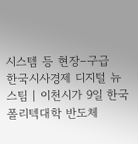시스템 등 현장–구급
한국시사경제 디지털 뉴스팀 | 이천시가 9일 한국폴리텍대학 반도체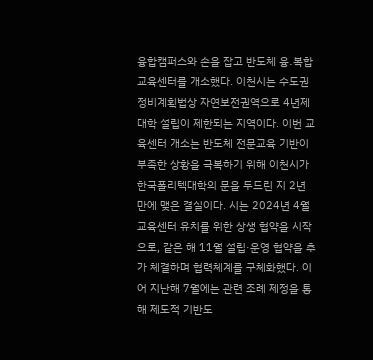융합캠퍼스와 손을 잡고 반도체 융․복합교육센터를 개소했다. 이천시는 수도권정비계획법상 자연보전권역으로 4년제 대학 설립이 제한되는 지역이다. 이번 교육센터 개소는 반도체 전문교육 기반이 부족한 상황을 극복하기 위해 이천시가 한국폴리텍대학의 문을 두드린 지 2년 만에 맺은 결실이다. 시는 2024년 4월 교육센터 유치를 위한 상생 협약을 시작으로, 같은 해 11월 설립·운영 협약을 추가 체결하며 협력체계를 구체화했다. 이어 지난해 7월에는 관련 조례 제정을 통해 제도적 기반도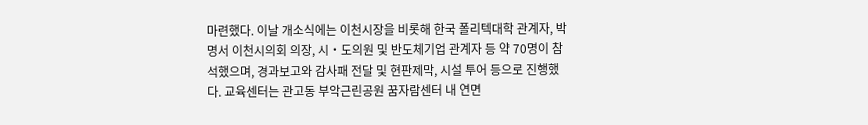마련했다. 이날 개소식에는 이천시장을 비롯해 한국 폴리텍대학 관계자, 박명서 이천시의회 의장, 시‧도의원 및 반도체기업 관계자 등 약 70명이 참석했으며, 경과보고와 감사패 전달 및 현판제막, 시설 투어 등으로 진행했다. 교육센터는 관고동 부악근린공원 꿈자람센터 내 연면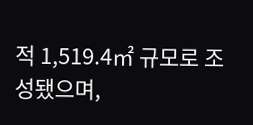적 1,519.4㎡ 규모로 조성됐으며,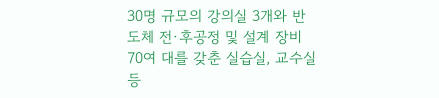30명 규모의 강의실 3개와 반도체 전·후공정 및 설계 장비 70여 대를 갖춘 실습실, 교수실 등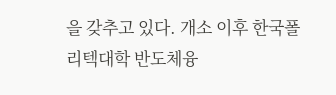을 갖추고 있다. 개소 이후 한국폴리텍대학 반도체융